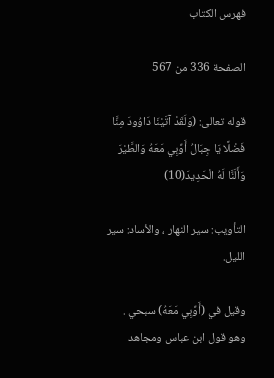فهرس الكتاب

الصفحة 336 من 567

قوله تعالى: (وَلَقَدْ آتَيْنَا دَاوُودَ مِنَّا فَضْلًا يَا جِبَالُ أَوِّبِي مَعَهُ وَالطَّيْرَ وَأَلَنَّا لَهُ الْحَدِيدَ(10)

التأويب: سير النهار ، والأساد: سير الليل.

وقيل في (أَوِّبِي مَعَهُ) سبحي . وهو قول ابن عباس ومجاهد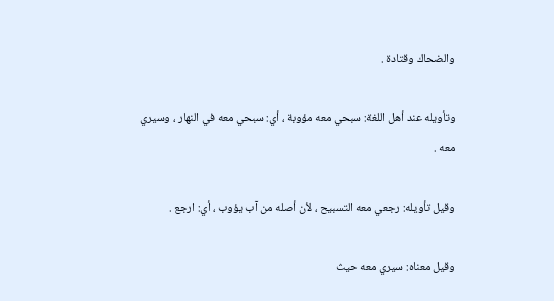والضحاك وقتادة .

وتأويله عند أهل اللغة: سبحي معه مؤوبة ، أي: سبحي معه في النهار ، وسيري معه .

وقيل تأويله: رجعي معه التسبيح ، لأن أصله من آب يؤوب ، أي: ارجع .

وقيل معناه: سيري معه حيث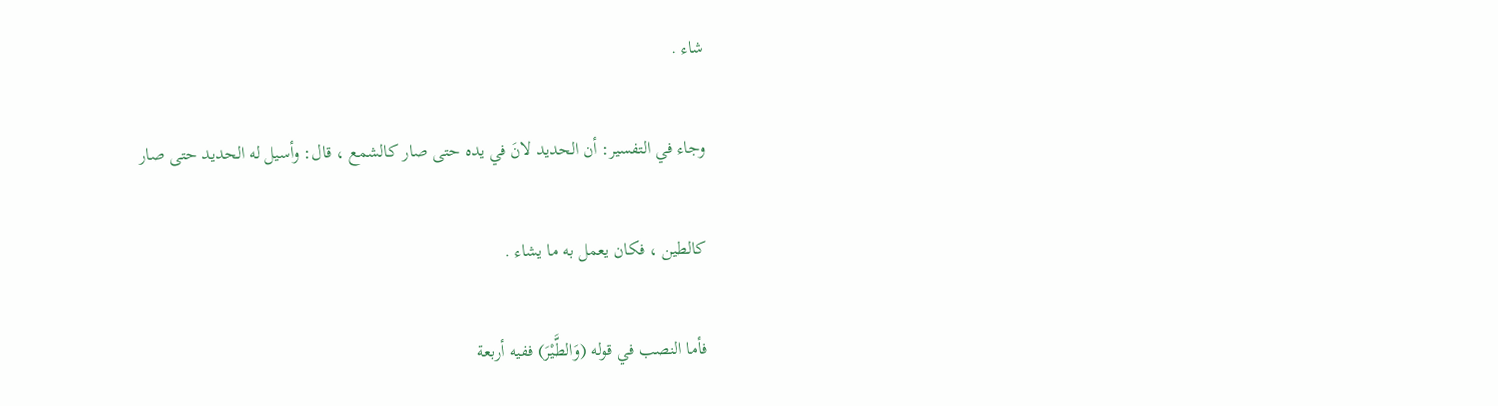شاء .

وجاء في التفسير: أن الحديد لانَ في يده حتى صار كالشمع ، قال: وأسيل له الحديد حتى صار

كالطين ، فكان يعمل به ما يشاء .

فأما النصب في قوله (وَالطَّيْرَ) ففيه أربعة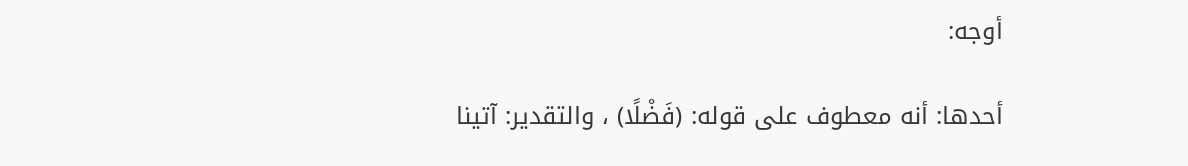أوجه:

أحدها: أنه معطوف على قوله: (فَضْلًا) ، والتقدير: آتينا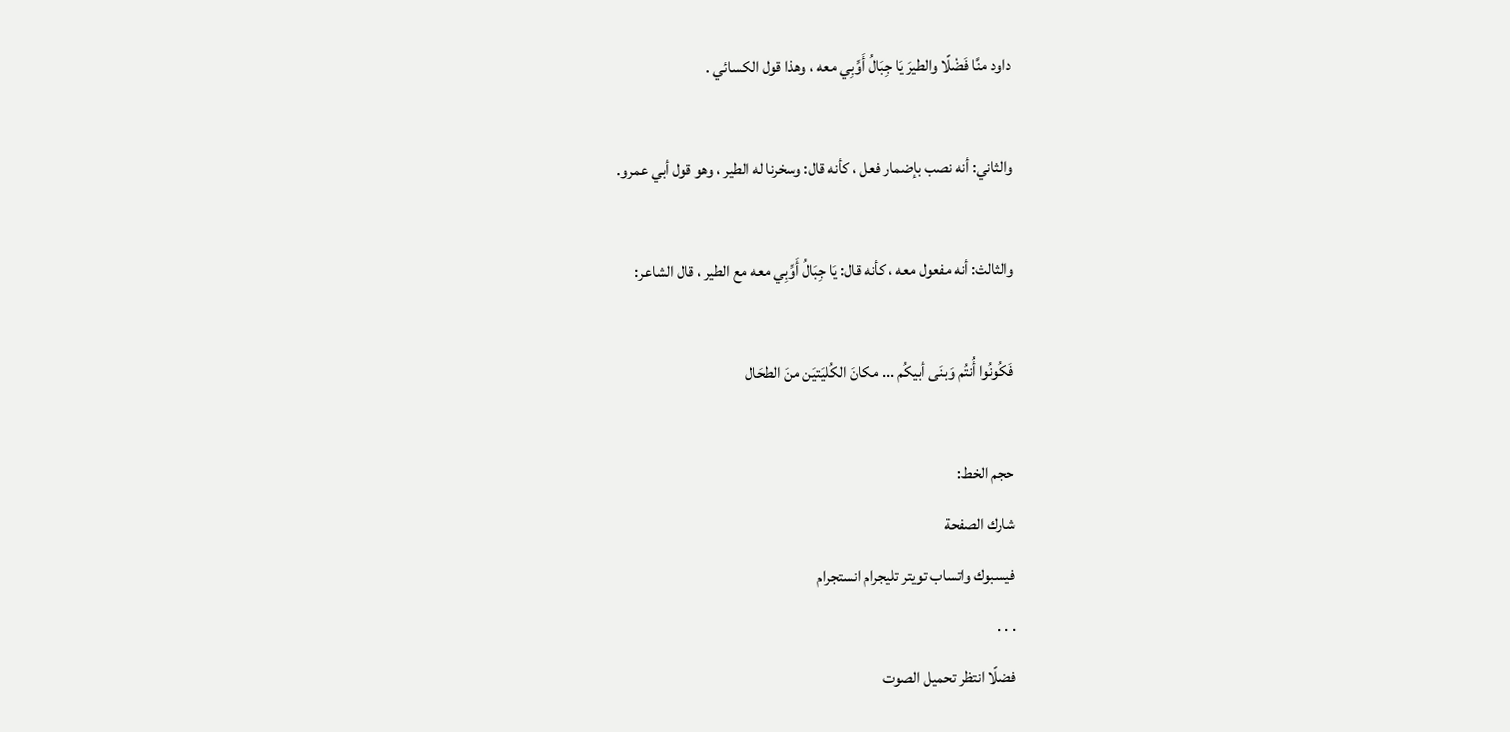داود منَّا فَضْلًا والطيرَ يَا جِبَالُ أَوِّبِي معه ، وهذا قول الكسائي .

والثاني: أنه نصب بإضمار فعل ، كأنه قال: وسخرنا له الطير ، وهو قول أبي عمرو.

والثالث: أنه مفعول معه ، كأنه قال: يَا جِبَالُ أَوِّبِي معه مع الطير ، قال الشاعر:

فَكُونُوا أُنتُم وَبنَى أبيكُم ... مكانَ الكُليَتيَن منَ الطحَال

حجم الخط:
شارك الصفحة
فيسبوك واتساب تويتر تليجرام انستجرام
. . .
فضلًا انتظر تحميل الصوت